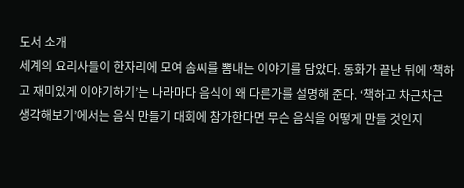도서 소개
세계의 요리사들이 한자리에 모여 솜씨를 뽐내는 이야기를 담았다. 동화가 끝난 뒤에 ‘책하고 재미있게 이야기하기’는 나라마다 음식이 왜 다른가를 설명해 준다. ‘책하고 차근차근 생각해보기’에서는 음식 만들기 대회에 참가한다면 무슨 음식을 어떻게 만들 것인지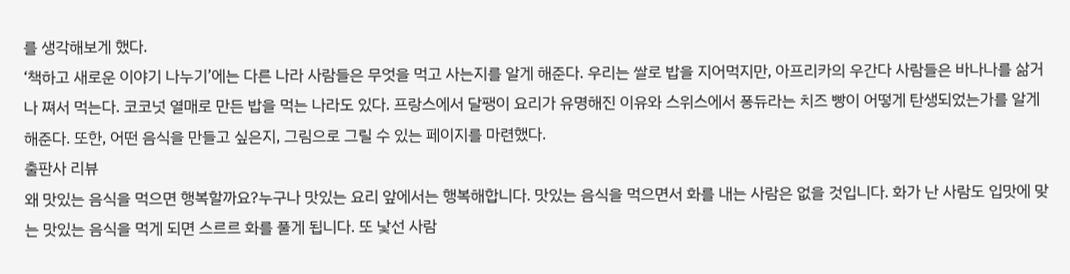를 생각해보게 했다.
‘책하고 새로운 이야기 나누기’에는 다른 나라 사람들은 무엇을 먹고 사는지를 알게 해준다. 우리는 쌀로 밥을 지어먹지만, 아프리카의 우간다 사람들은 바나나를 삶거나 쪄서 먹는다. 코코넛 열매로 만든 밥을 먹는 나라도 있다. 프랑스에서 달팽이 요리가 유명해진 이유와 스위스에서 퐁듀라는 치즈 빵이 어떻게 탄생되었는가를 알게 해준다. 또한, 어떤 음식을 만들고 싶은지, 그림으로 그릴 수 있는 페이지를 마련했다.
출판사 리뷰
왜 맛있는 음식을 먹으면 행복할까요?누구나 맛있는 요리 앞에서는 행복해합니다. 맛있는 음식을 먹으면서 화를 내는 사람은 없을 것입니다. 화가 난 사람도 입맛에 맞는 맛있는 음식을 먹게 되면 스르르 화를 풀게 됩니다. 또 낯선 사람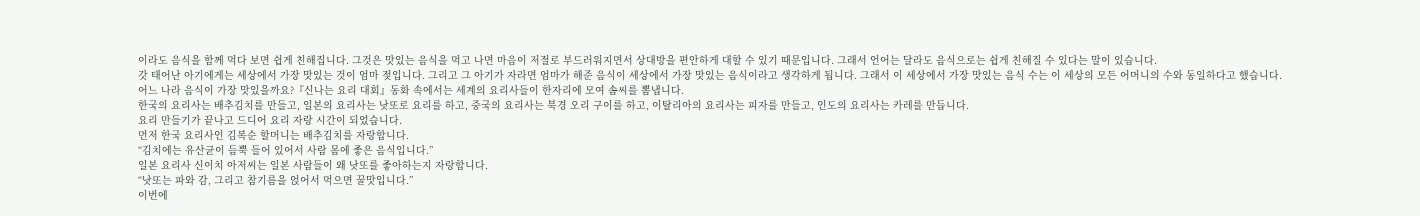이라도 음식을 함께 먹다 보면 쉽게 친해집니다. 그것은 맛있는 음식을 먹고 나면 마음이 저절로 부드러워지면서 상대방을 편안하게 대할 수 있기 때문입니다. 그래서 언어는 달라도 음식으로는 쉽게 친해질 수 있다는 말이 있습니다.
갓 태어난 아기에게는 세상에서 가장 맛있는 것이 엄마 젖입니다. 그리고 그 아기가 자라면 엄마가 해준 음식이 세상에서 가장 맛있는 음식이라고 생각하게 됩니다. 그래서 이 세상에서 가장 맛있는 음식 수는 이 세상의 모든 어머니의 수와 동일하다고 했습니다.
어느 나라 음식이 가장 맛있을까요?『신나는 요리 대회』동화 속에서는 세계의 요리사들이 한자리에 모여 솜씨를 뽐냅니다.
한국의 요리사는 배추김치를 만들고, 일본의 요리사는 낫또로 요리를 하고, 중국의 요리사는 북경 오리 구이를 하고, 이탈리아의 요리사는 피자를 만들고, 인도의 요리사는 카레를 만듭니다.
요리 만들기가 끝나고 드디어 요리 자랑 시간이 되었습니다.
먼저 한국 요리사인 김복순 할머니는 배추김치를 자랑합니다.
“김치에는 유산균이 듬뿍 들어 있어서 사람 몸에 좋은 음식입니다.”
일본 요리사 신이치 아저씨는 일본 사람들이 왜 낫또를 좋아하는지 자랑합니다.
“낫또는 파와 감, 그리고 참기름을 얹어서 먹으면 꿀맛입니다.”
이번에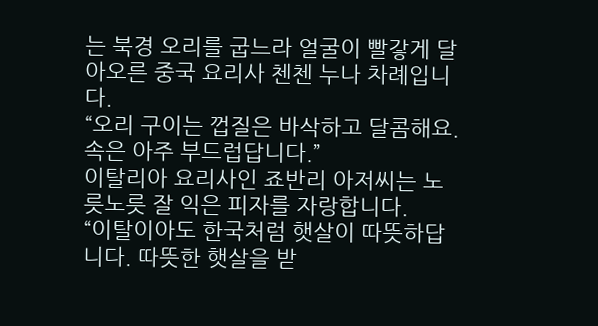는 북경 오리를 굽느라 얼굴이 빨갛게 달아오른 중국 요리사 첸첸 누나 차례입니다.
“오리 구이는 껍질은 바삭하고 달콤해요. 속은 아주 부드럽답니다.”
이탈리아 요리사인 죠반리 아저씨는 노릇노릇 잘 익은 피자를 자랑합니다.
“이탈이아도 한국처럼 햇살이 따뜻하답니다. 따뜻한 햇살을 받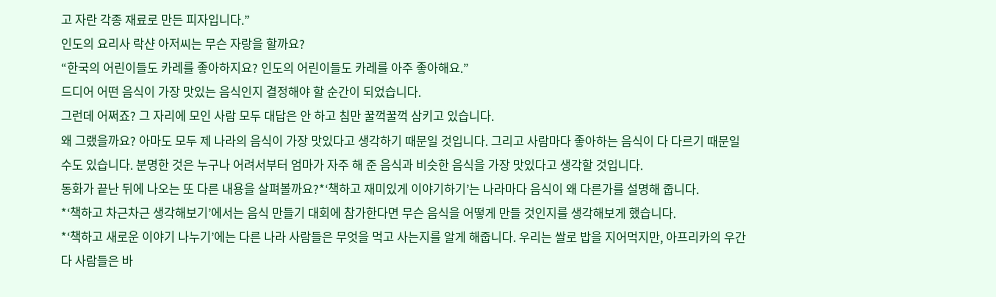고 자란 각종 재료로 만든 피자입니다.”
인도의 요리사 락샨 아저씨는 무슨 자랑을 할까요?
“한국의 어린이들도 카레를 좋아하지요? 인도의 어린이들도 카레를 아주 좋아해요.”
드디어 어떤 음식이 가장 맛있는 음식인지 결정해야 할 순간이 되었습니다.
그런데 어쩌죠? 그 자리에 모인 사람 모두 대답은 안 하고 침만 꿀꺽꿀꺽 삼키고 있습니다.
왜 그랬을까요? 아마도 모두 제 나라의 음식이 가장 맛있다고 생각하기 때문일 것입니다. 그리고 사람마다 좋아하는 음식이 다 다르기 때문일 수도 있습니다. 분명한 것은 누구나 어려서부터 엄마가 자주 해 준 음식과 비슷한 음식을 가장 맛있다고 생각할 것입니다.
동화가 끝난 뒤에 나오는 또 다른 내용을 살펴볼까요?*‘책하고 재미있게 이야기하기’는 나라마다 음식이 왜 다른가를 설명해 줍니다.
*‘책하고 차근차근 생각해보기’에서는 음식 만들기 대회에 참가한다면 무슨 음식을 어떻게 만들 것인지를 생각해보게 했습니다.
*‘책하고 새로운 이야기 나누기’에는 다른 나라 사람들은 무엇을 먹고 사는지를 알게 해줍니다. 우리는 쌀로 밥을 지어먹지만, 아프리카의 우간다 사람들은 바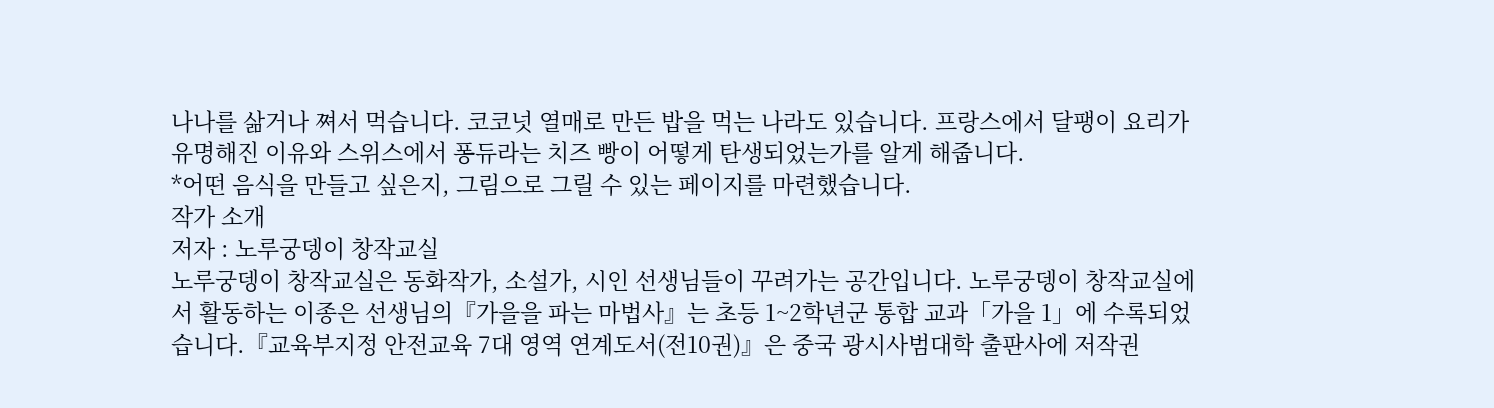나나를 삶거나 쪄서 먹습니다. 코코넛 열매로 만든 밥을 먹는 나라도 있습니다. 프랑스에서 달팽이 요리가 유명해진 이유와 스위스에서 퐁듀라는 치즈 빵이 어떻게 탄생되었는가를 알게 해줍니다.
*어떤 음식을 만들고 싶은지, 그림으로 그릴 수 있는 페이지를 마련했습니다.
작가 소개
저자 : 노루궁뎅이 창작교실
노루궁뎅이 창작교실은 동화작가, 소설가, 시인 선생님들이 꾸려가는 공간입니다. 노루궁뎅이 창작교실에서 활동하는 이종은 선생님의『가을을 파는 마법사』는 초등 1~2학년군 통합 교과「가을 1」에 수록되었습니다.『교육부지정 안전교육 7대 영역 연계도서(전10권)』은 중국 광시사범대학 출판사에 저작권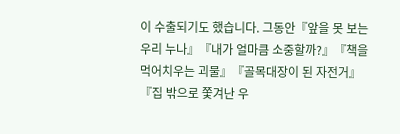이 수출되기도 했습니다. 그동안『앞을 못 보는 우리 누나』『내가 얼마큼 소중할까?』『책을 먹어치우는 괴물』『골목대장이 된 자전거』『집 밖으로 쫓겨난 우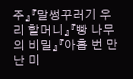주』『말썽꾸러기 우리 할머니』『빵 나무의 비밀』『아홉 번 만난 미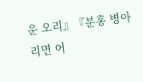운 오리』『분홍 병아리면 어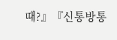때?』『신통방통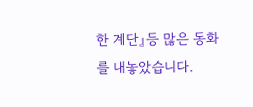한 계단』등 많은 동화를 내놓았습니다.